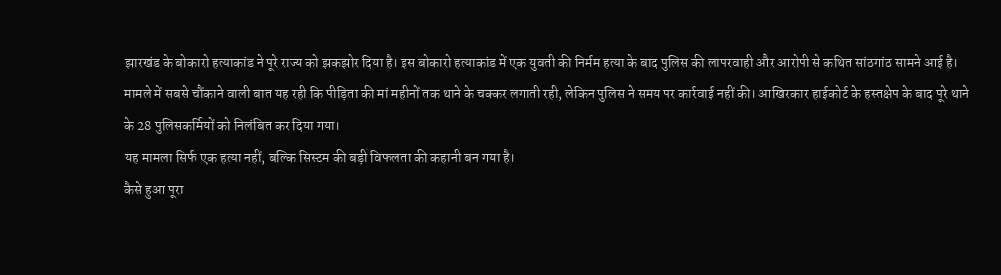झारखंड के बोकारो हत्याकांड ने पूरे राज्य को झकझोर दिया है। इस बोकारो हत्याकांड में एक युवती की निर्मम हत्या के बाद पुलिस की लापरवाही और आरोपी से कथित सांठगांठ सामने आई है।
मामले में सबसे चौंकाने वाली बात यह रही कि पीड़िता की मां महीनों तक थाने के चक्कर लगाती रही, लेकिन पुलिस ने समय पर कार्रवाई नहीं की। आखिरकार हाईकोर्ट के हस्तक्षेप के बाद पूरे थाने के 28 पुलिसकर्मियों को निलंबित कर दिया गया।
यह मामला सिर्फ एक हत्या नहीं, बल्कि सिस्टम की बड़ी विफलता की कहानी बन गया है।
कैसे हुआ पूरा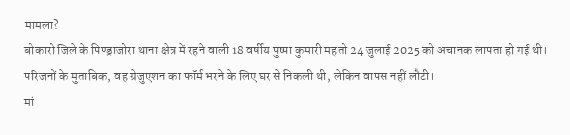मामला?
बोकारो जिले के पिण्ड्राजोरा थाना क्षेत्र में रहने वाली 18 वर्षीय पुष्पा कुमारी महतो 24 जुलाई 2025 को अचानक लापता हो गई थी।
परिजनों के मुताबिक, वह ग्रेजुएशन का फॉर्म भरने के लिए घर से निकली थी, लेकिन वापस नहीं लौटी।
मां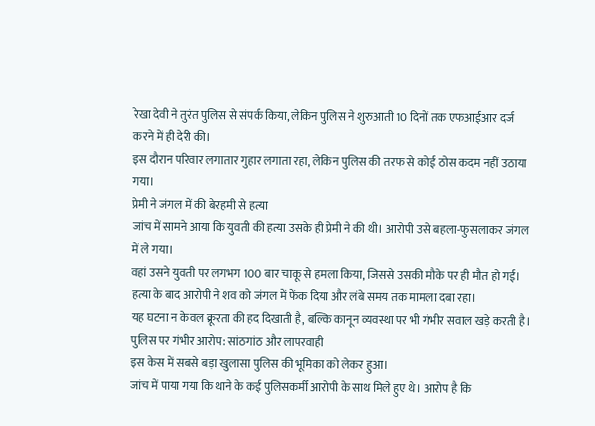रेखा देवी ने तुरंत पुलिस से संपर्क किया, लेकिन पुलिस ने शुरुआती 10 दिनों तक एफआईआर दर्ज करने में ही देरी की।
इस दौरान परिवार लगातार गुहार लगाता रहा, लेकिन पुलिस की तरफ से कोई ठोस कदम नहीं उठाया गया।
प्रेमी ने जंगल में की बेरहमी से हत्या
जांच में सामने आया कि युवती की हत्या उसके ही प्रेमी ने की थी। आरोपी उसे बहला-फुसलाकर जंगल में ले गया।
वहां उसने युवती पर लगभग 100 बार चाकू से हमला किया, जिससे उसकी मौके पर ही मौत हो गई।
हत्या के बाद आरोपी ने शव को जंगल में फेंक दिया और लंबे समय तक मामला दबा रहा।
यह घटना न केवल क्रूरता की हद दिखाती है, बल्कि कानून व्यवस्था पर भी गंभीर सवाल खड़े करती है।
पुलिस पर गंभीर आरोप: सांठगांठ और लापरवाही
इस केस में सबसे बड़ा खुलासा पुलिस की भूमिका को लेकर हुआ।
जांच में पाया गया कि थाने के कई पुलिसकर्मी आरोपी के साथ मिले हुए थे। आरोप है कि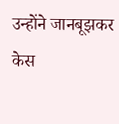उन्होंने जानबूझकर केस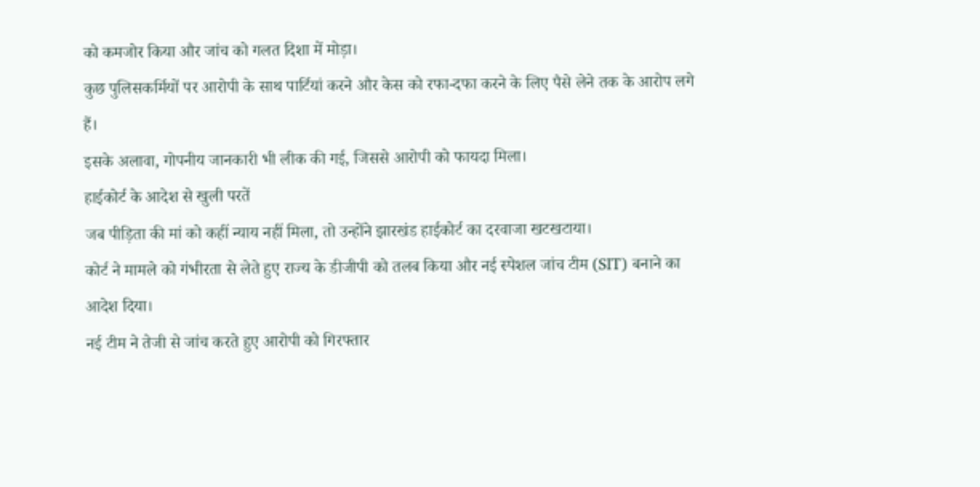को कमजोर किया और जांच को गलत दिशा में मोड़ा।
कुछ पुलिसकर्मियों पर आरोपी के साथ पार्टियां करने और केस को रफा-दफा करने के लिए पैसे लेने तक के आरोप लगे हैं।
इसके अलावा, गोपनीय जानकारी भी लीक की गई, जिससे आरोपी को फायदा मिला।
हाईकोर्ट के आदेश से खुली परतें
जब पीड़िता की मां को कहीं न्याय नहीं मिला, तो उन्होंने झारखंड हाईकोर्ट का दरवाजा खटखटाया।
कोर्ट ने मामले को गंभीरता से लेते हुए राज्य के डीजीपी को तलब किया और नई स्पेशल जांच टीम (SIT) बनाने का आदेश दिया।
नई टीम ने तेजी से जांच करते हुए आरोपी को गिरफ्तार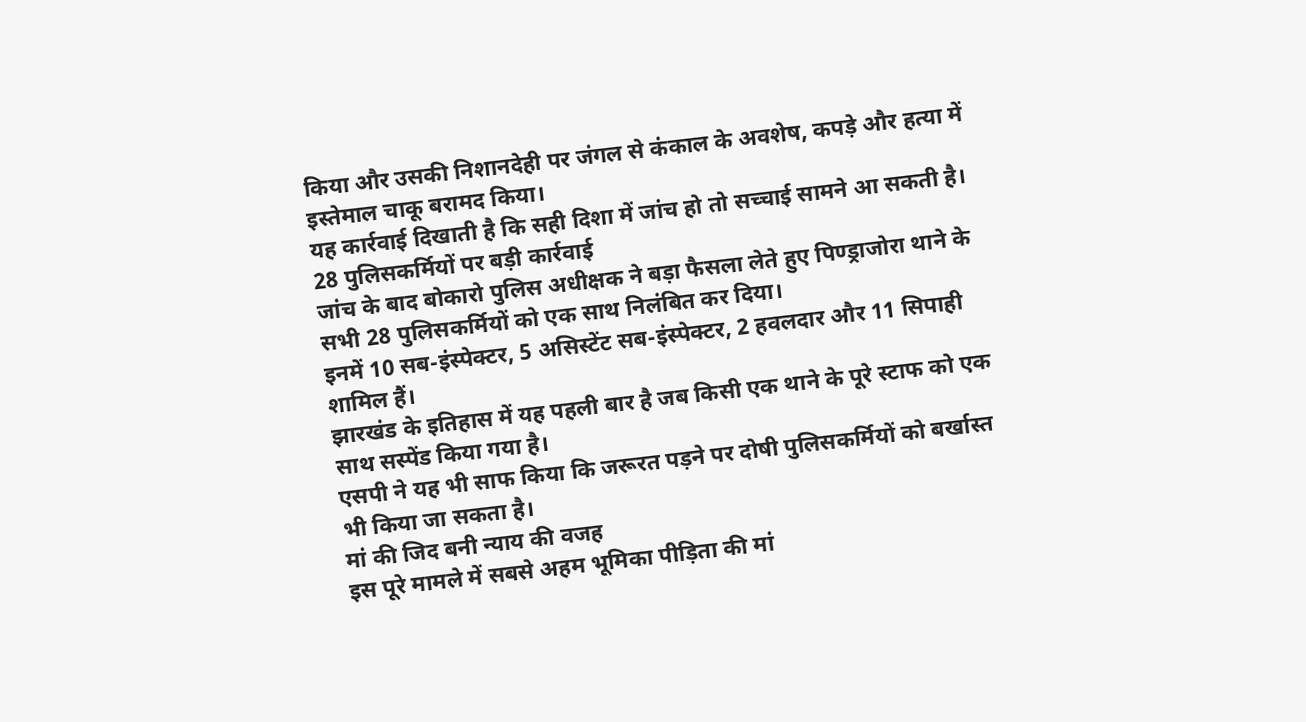किया और उसकी निशानदेही पर जंगल से कंकाल के अवशेष, कपड़े और हत्या में इस्तेमाल चाकू बरामद किया।
यह कार्रवाई दिखाती है कि सही दिशा में जांच हो तो सच्चाई सामने आ सकती है।
28 पुलिसकर्मियों पर बड़ी कार्रवाई
जांच के बाद बोकारो पुलिस अधीक्षक ने बड़ा फैसला लेते हुए पिण्ड्राजोरा थाने के सभी 28 पुलिसकर्मियों को एक साथ निलंबित कर दिया।
इनमें 10 सब-इंस्पेक्टर, 5 असिस्टेंट सब-इंस्पेक्टर, 2 हवलदार और 11 सिपाही शामिल हैं।
झारखंड के इतिहास में यह पहली बार है जब किसी एक थाने के पूरे स्टाफ को एक साथ सस्पेंड किया गया है।
एसपी ने यह भी साफ किया कि जरूरत पड़ने पर दोषी पुलिसकर्मियों को बर्खास्त भी किया जा सकता है।
मां की जिद बनी न्याय की वजह
इस पूरे मामले में सबसे अहम भूमिका पीड़िता की मां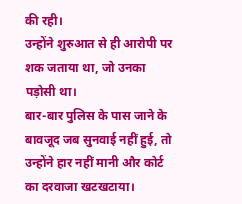की रही।
उन्होंने शुरुआत से ही आरोपी पर शक जताया था, जो उनका पड़ोसी था।
बार-बार पुलिस के पास जाने के बावजूद जब सुनवाई नहीं हुई, तो उन्होंने हार नहीं मानी और कोर्ट का दरवाजा खटखटाया।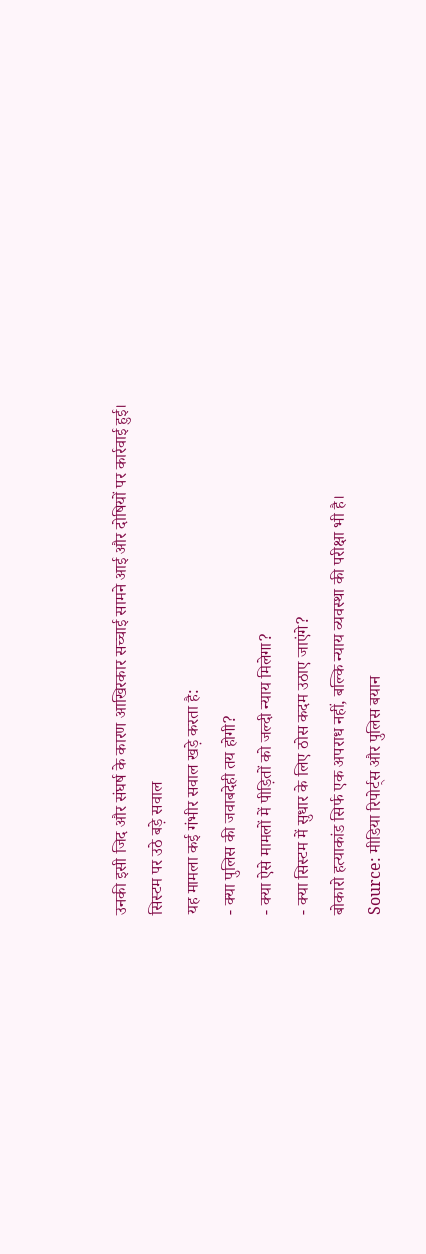उनकी इसी जिद और संघर्ष के कारण आखिरकार सच्चाई सामने आई और दोषियों पर कार्रवाई हुई।
सिस्टम पर उठे बड़े सवाल
यह मामला कई गंभीर सवाल खड़े करता है:
- क्या पुलिस की जवाबदेही तय होगी?
- क्या ऐसे मामलों में पीड़ितों को जल्दी न्याय मिलेगा?
- क्या सिस्टम में सुधार के लिए ठोस कदम उठाए जाएंगे?
बोकारो हत्याकांड सिर्फ एक अपराध नहीं, बल्कि न्याय व्यवस्था की परीक्षा भी है।
Source: मीडिया रिपोर्ट्स और पुलिस बयान